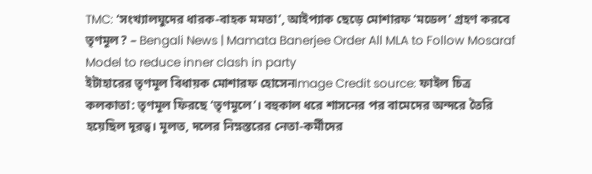TMC: ‘সংখ্যালঘুদের ধারক-বাহক মমতা’, আইপ্যাক ছেড়ে মোশারফ ‘মডেল’ গ্রহণ করবে তৃণমূল? – Bengali News | Mamata Banerjee Order All MLA to Follow Mosaraf Model to reduce inner clash in party
ইটাহারের তৃণমূল বিধায়ক মোশারফ হোসেনImage Credit source: ফাইল চিত্র
কলকাতা: তৃণমূল ফিরছে ‘তৃণমূলে’। বহুকাল ধরে শাসনের পর বামেদের অন্দরে তৈরি হয়েছিল দূরত্ব। মূলত, দলের নিম্নস্তরের নেতা-কর্মীদের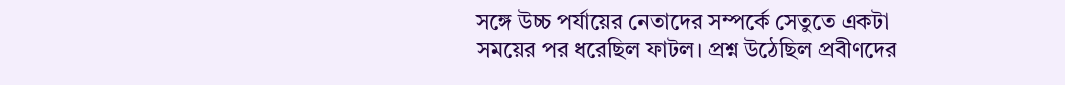সঙ্গে উচ্চ পর্যায়ের নেতাদের সম্পর্কে সেতুতে একটা সময়ের পর ধরেছিল ফাটল। প্রশ্ন উঠেছিল প্রবীণদের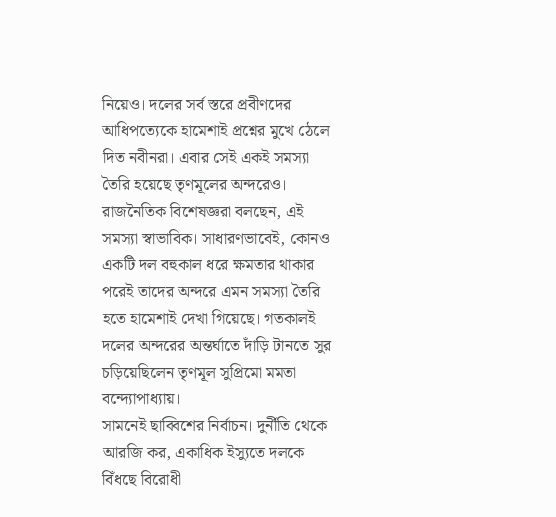নিয়েও। দলের সর্ব স্তরে প্রবীণদের আধিপত্যেকে হামেশাই প্রশ্নের মুখে ঠেলে দিত নবীনরা। এবার সেই একই সমস্যা তৈরি হয়েছে তৃণমূলের অন্দরেও।
রাজনৈতিক বিশেষজ্ঞরা বলছেন, এই সমস্যা স্বাভাবিক। সাধারণভাবেই, কোনও একটি দল বহুকাল ধরে ক্ষমতার থাকার পরেই তাদের অন্দরে এমন সমস্যা তৈরি হতে হামেশাই দেখা গিয়েছে। গতকালই দলের অন্দরের অন্তর্ঘাতে দাঁড়ি টানতে সুর চড়িয়েছিলেন তৃণমূল সুপ্রিমো মমতা বন্দ্যোপাধ্যায়।
সামনেই ছাব্বিশের নির্বাচন। দুর্নীতি থেকে আরজি কর, একাধিক ইস্যুতে দলকে বিঁধছে বিরোধী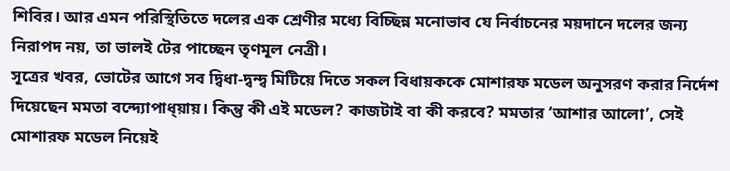শিবির। আর এমন পরিস্থিতিতে দলের এক শ্রেণীর মধ্যে বিচ্ছিন্ন মনোভাব যে নির্বাচনের ময়দানে দলের জন্য নিরাপদ নয়, তা ভালই টের পাচ্ছেন তৃণমূল নেত্রী।
সূত্রের খবর, ভোটের আগে সব দ্বিধা-দ্বন্দ্ব মিটিয়ে দিতে সকল বিধায়ককে মোশারফ মডেল অনুসরণ করার নির্দেশ দিয়েছেন মমতা বন্দ্যোপাধ্য়ায়। কিন্তু কী এই মডেল? কাজটাই বা কী করবে? মমতার ‘আশার আলো’, সেই মোশারফ মডেল নিয়েই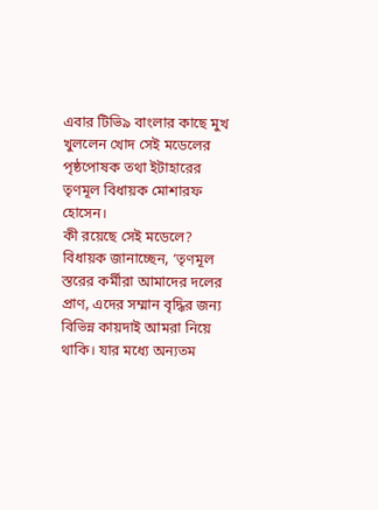এবার টিভি৯ বাংলার কাছে মুখ খুললেন খোদ সেই মডেলের পৃষ্ঠপোষক তথা ইটাহারের তৃণমূল বিধায়ক মোশারফ হোসেন।
কী রয়েছে সেই মডেলে?
বিধায়ক জানাচ্ছেন, ‘তৃণমূল স্তরের কর্মীরা আমাদের দলের প্রাণ, এদের সম্মান বৃদ্ধির জন্য বিভিন্ন কায়দাই আমরা নিয়ে থাকি। যার মধ্যে অন্যতম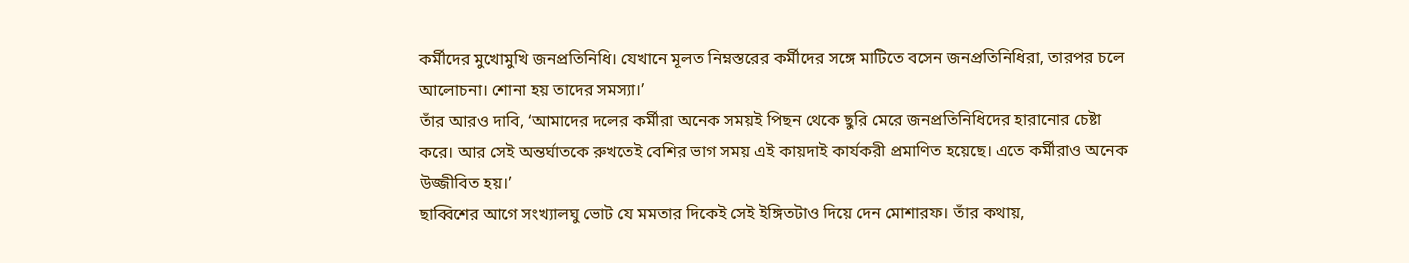কর্মীদের মুখোমুখি জনপ্রতিনিধি। যেখানে মূলত নিম্নস্তরের কর্মীদের সঙ্গে মাটিতে বসেন জনপ্রতিনিধিরা, তারপর চলে আলোচনা। শোনা হয় তাদের সমস্যা।’
তাঁর আরও দাবি, ‘আমাদের দলের কর্মীরা অনেক সময়ই পিছন থেকে ছুরি মেরে জনপ্রতিনিধিদের হারানোর চেষ্টা করে। আর সেই অন্তর্ঘাতকে রুখতেই বেশির ভাগ সময় এই কায়দাই কার্যকরী প্রমাণিত হয়েছে। এতে কর্মীরাও অনেক উজ্জীবিত হয়।’
ছাব্বিশের আগে সংখ্যালঘু ভোট যে মমতার দিকেই সেই ইঙ্গিতটাও দিয়ে দেন মোশারফ। তাঁর কথায়,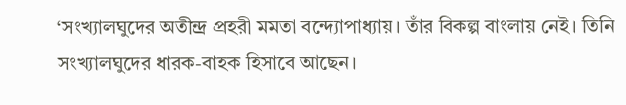‘সংখ্যালঘুদের অতীন্দ্র প্রহরী মমতা বন্দ্যোপাধ্যায়। তাঁর বিকল্প বাংলায় নেই। তিনি সংখ্যালঘুদের ধারক-বাহক হিসাবে আছেন।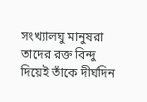সংখ্যালঘু মানুষরা তাদের রক্ত বিন্দু দিয়েই তাঁকে দীর্ঘদিন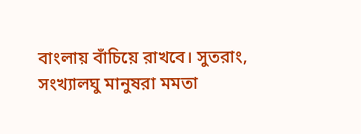বাংলায় বাঁচিয়ে রাখবে। সুতরাং, সংখ্যালঘু মানুষরা মমতা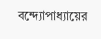বন্দ্যোপাধ্যায়ের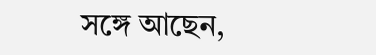সঙ্গে আছেন,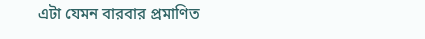এটা যেমন বারবার প্রমাণিত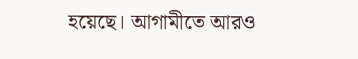হয়েছে। আগামীতে আরও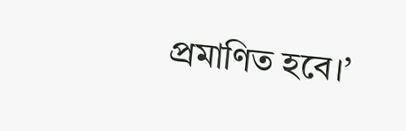প্রমাণিত হবে।’